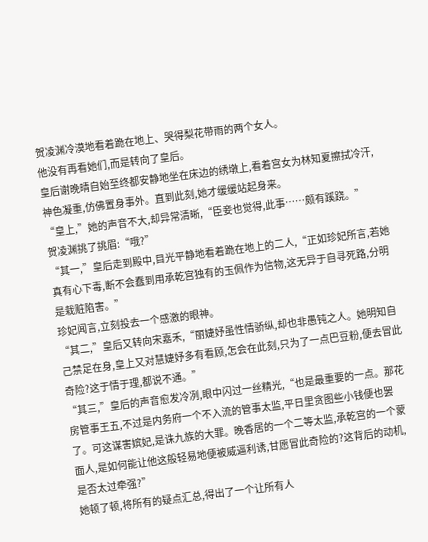贺凌渊冷漠地看着跪在地上、哭得梨花带雨的两个女人。
他没有再看她们,而是转向了皇后。
皇后谢晚晴自始至终都安静地坐在床边的绣墩上,看着宫女为林知夏擦拭冷汗,神色凝重,仿佛置身事外。直到此刻,她才缓缓站起身来。
“皇上,”她的声音不大,却异常清晰,“臣妾也觉得,此事……颇有蹊跷。”
贺凌渊挑了挑眉:“哦?”
“其一,”皇后走到殿中,目光平静地看着跪在地上的二人,“正如珍妃所言,若她真有心下毒,断不会蠢到用承乾宫独有的玉佩作为信物,这无异于自寻死路,分明是栽赃陷害。”
珍妃闻言,立刻投去一个感激的眼神。
“其二,”皇后又转向宋嘉禾,“丽婕妤虽性情骄纵,却也非愚钝之人。她明知自己禁足在身,皇上又对慧婕妤多有看顾,怎会在此刻,只为了一点巴豆粉,便去冒此奇险?这于情于理,都说不通。”
“其三,”皇后的声音愈发冷冽,眼中闪过一丝精光,“也是最重要的一点。那花房管事王五,不过是内务府一个不入流的管事太监,平日里贪图些小钱便也罢了。可这谋害嫔妃,是诛九族的大罪。晚香居的一个二等太监,承乾宫的一个蒙面人,是如何能让他这般轻易地便被威逼利诱,甘愿冒此奇险的?这背后的动机,是否太过牵强?”
她顿了顿,将所有的疑点汇总,得出了一个让所有人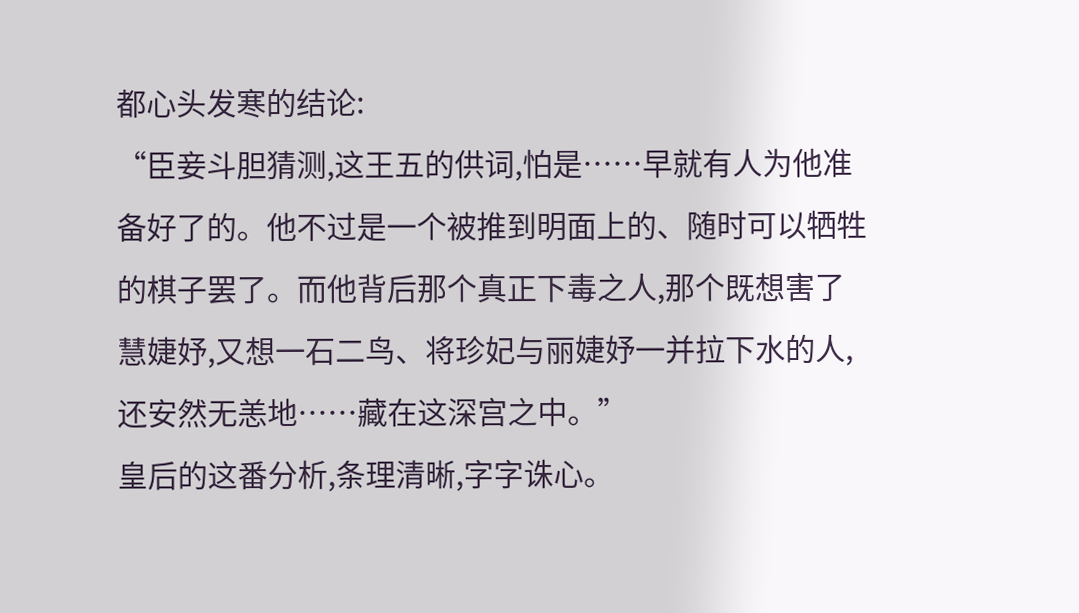都心头发寒的结论:
“臣妾斗胆猜测,这王五的供词,怕是……早就有人为他准备好了的。他不过是一个被推到明面上的、随时可以牺牲的棋子罢了。而他背后那个真正下毒之人,那个既想害了慧婕妤,又想一石二鸟、将珍妃与丽婕妤一并拉下水的人,还安然无恙地……藏在这深宫之中。”
皇后的这番分析,条理清晰,字字诛心。